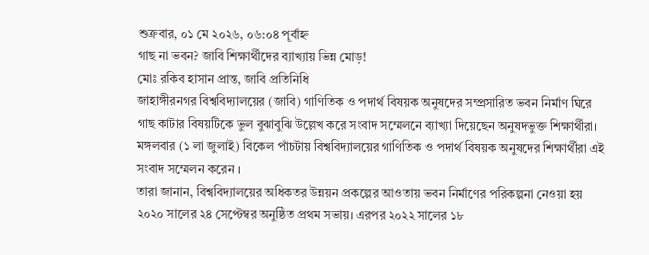শুক্রবার, ০১ মে ২০২৬, ০৬:০৪ পূর্বাহ্ন
গাছ না ভবন? জাবি শিক্ষার্থীদের ব্যাখ্যায় ভিন্ন মোড়!
মোঃ রকিব হাসান প্রান্ত, জাবি প্রতিনিধি
জাহাঙ্গীরনগর বিশ্ববিদ্যালয়ের (জাবি) গাণিতিক ও পদার্থ বিষয়ক অনুষদের সম্প্রসারিত ভবন নির্মাণ ঘিরে গাছ কাটার বিষয়টিকে ভুল বুঝাবুঝি উল্লেখ করে সংবাদ সম্মেলনে ব্যাখ্যা দিয়েছেন অনুষদভুক্ত শিক্ষার্থীরা।
মঙ্গলবার (১ লা জুলাই) বিকেল পাঁচটায় বিশ্ববিদ্যালয়ের গাণিতিক ও পদার্থ বিষয়ক অনুষদের শিক্ষার্থীরা এই সংবাদ সম্মেলন করেন ।
তারা জানান, বিশ্ববিদ্যালয়ের অধিকতর উন্নয়ন প্রকল্পের আওতায় ভবন নির্মাণের পরিকল্পনা নেওয়া হয় ২০২০ সালের ২৪ সেপ্টেম্বর অনুষ্ঠিত প্রথম সভায়। এরপর ২০২২ সালের ১৮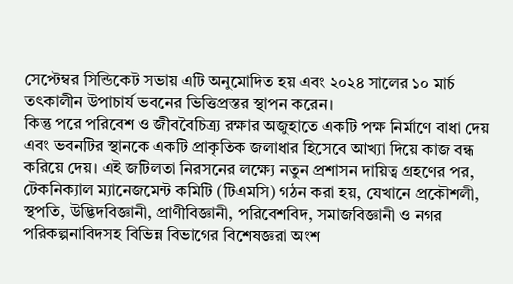সেপ্টেম্বর সিন্ডিকেট সভায় এটি অনুমোদিত হয় এবং ২০২৪ সালের ১০ মার্চ তৎকালীন উপাচার্য ভবনের ভিত্তিপ্রস্তর স্থাপন করেন।
কিন্তু পরে পরিবেশ ও জীববৈচিত্র্য রক্ষার অজুহাতে একটি পক্ষ নির্মাণে বাধা দেয় এবং ভবনটির স্থানকে একটি প্রাকৃতিক জলাধার হিসেবে আখ্যা দিয়ে কাজ বন্ধ করিয়ে দেয়। এই জটিলতা নিরসনের লক্ষ্যে নতুন প্রশাসন দায়িত্ব গ্রহণের পর, টেকনিক্যাল ম্যানেজমেন্ট কমিটি (টিএমসি) গঠন করা হয়, যেখানে প্রকৌশলী, স্থপতি, উদ্ভিদবিজ্ঞানী, প্রাণীবিজ্ঞানী, পরিবেশবিদ, সমাজবিজ্ঞানী ও নগর পরিকল্পনাবিদসহ বিভিন্ন বিভাগের বিশেষজ্ঞরা অংশ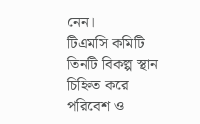নেন।
টিএমসি কমিটি তিনটি বিকল্প স্থান চিহ্নিত করে পরিবেশ ও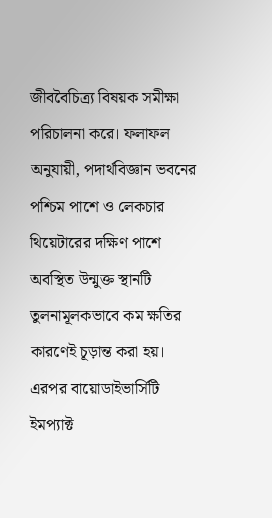জীববৈচিত্র্য বিষয়ক সমীক্ষা পরিচালনা করে। ফলাফল অনুযায়ী, পদার্থবিজ্ঞান ভবনের পশ্চিম পাশে ও লেকচার থিয়েটারের দক্ষিণ পাশে অবস্থিত উন্মুক্ত স্থানটি তুলনামূলকভাবে কম ক্ষতির কারণেই চূড়ান্ত করা হয়। এরপর বায়োডাইভার্সিটি ইমপ্যাক্ট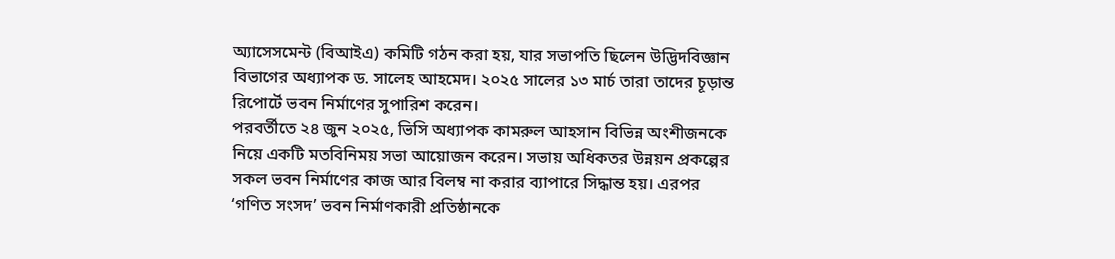অ্যাসেসমেন্ট (বিআইএ) কমিটি গঠন করা হয়, যার সভাপতি ছিলেন উদ্ভিদবিজ্ঞান বিভাগের অধ্যাপক ড. সালেহ আহমেদ। ২০২৫ সালের ১৩ মার্চ তারা তাদের চূড়ান্ত রিপোর্টে ভবন নির্মাণের সুপারিশ করেন।
পরবর্তীতে ২৪ জুন ২০২৫, ভিসি অধ্যাপক কামরুল আহসান বিভিন্ন অংশীজনকে নিয়ে একটি মতবিনিময় সভা আয়োজন করেন। সভায় অধিকতর উন্নয়ন প্রকল্পের সকল ভবন নির্মাণের কাজ আর বিলম্ব না করার ব্যাপারে সিদ্ধান্ত হয়। এরপর ‘গণিত সংসদ’ ভবন নির্মাণকারী প্রতিষ্ঠানকে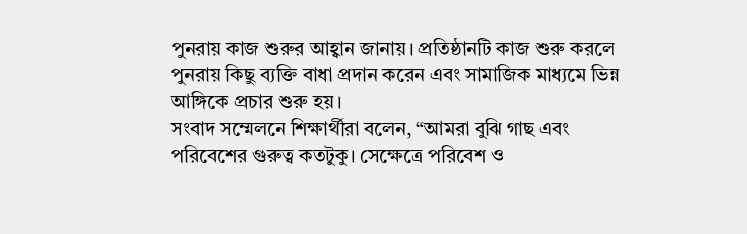পুনরায় কাজ শুরুর আহ্বান জানায়। প্রতিষ্ঠানটি কাজ শুরু করলে পুনরায় কিছু ব্যক্তি বাধা প্রদান করেন এবং সামাজিক মাধ্যমে ভিন্ন আঙ্গিকে প্রচার শুরু হয়।
সংবাদ সম্মেলনে শিক্ষার্থীরা বলেন, “আমরা বুঝি গাছ এবং পরিবেশের গুরুত্ব কতটুকু। সেক্ষেত্রে পরিবেশ ও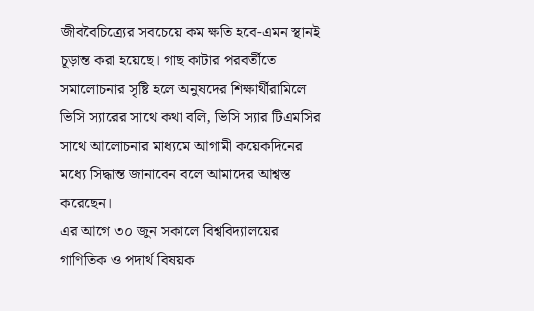জীববৈচিত্র্যের সবচেয়ে কম ক্ষতি হবে-এমন স্থানই চূড়ান্ত করা হয়েছে। গাছ কাটার পরবর্তীতে সমালোচনার সৃষ্টি হলে অনুষদের শিক্ষার্থীরামিলে ভিসি স্যারের সাথে কথা বলি, ভিসি স্যার টিএমসির সাথে আলোচনার মাধ্যমে আগামী কয়েকদিনের মধ্যে সিদ্ধান্ত জানাবেন বলে আমাদের আশ্বস্ত করেছেন।
এর আগে ৩০ জুন সকালে বিশ্ববিদ্যালয়ের গাণিতিক ও পদার্থ বিষয়ক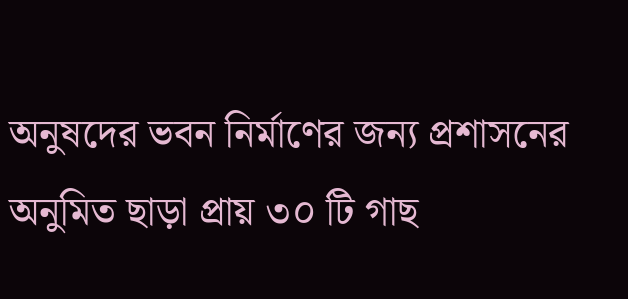অনুষদের ভবন নির্মাণের জন্য প্রশাসনের অনুমিত ছাড়া প্রায় ৩০ টি গাছ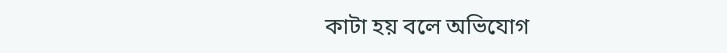কাটা হয় বলে অভিযোগ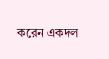করেন একদল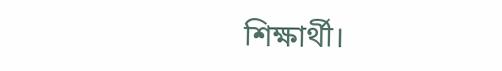শিক্ষার্থী।